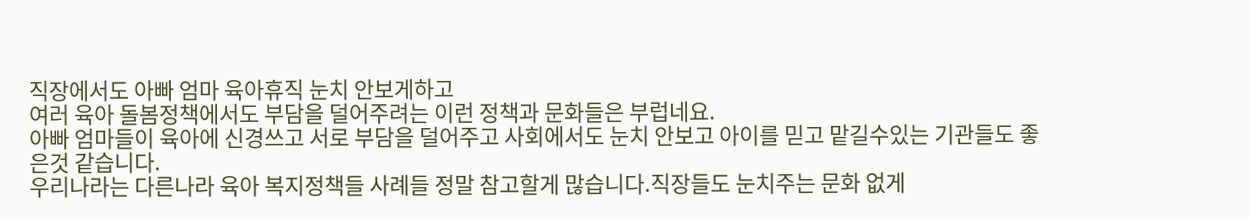직장에서도 아빠 엄마 육아휴직 눈치 안보게하고
여러 육아 돌봄정책에서도 부담을 덜어주려는 이런 정책과 문화들은 부럽네요.
아빠 엄마들이 육아에 신경쓰고 서로 부담을 덜어주고 사회에서도 눈치 안보고 아이를 믿고 맡길수있는 기관들도 좋은것 같습니다.
우리나라는 다른나라 육아 복지정책들 사례들 정말 참고할게 많습니다.직장들도 눈치주는 문화 없게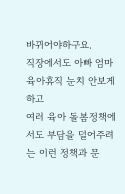바뀌어야하구요.
직장에서도 아빠 엄마 육아휴직 눈치 안보게하고
여러 육아 돌봄정책에서도 부담을 덜어주려는 이런 정책과 문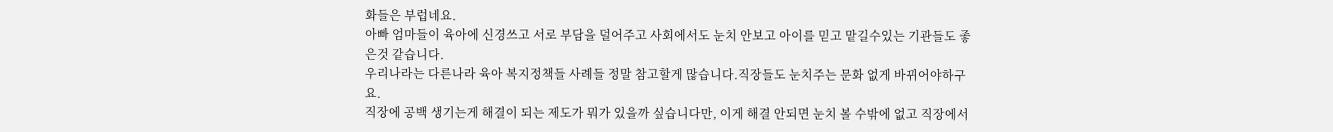화들은 부럽네요.
아빠 엄마들이 육아에 신경쓰고 서로 부담을 덜어주고 사회에서도 눈치 안보고 아이를 믿고 맡길수있는 기관들도 좋은것 같습니다.
우리나라는 다른나라 육아 복지정책들 사례들 정말 참고할게 많습니다.직장들도 눈치주는 문화 없게 바뀌어야하구요.
직장에 공백 생기는게 해결이 되는 제도가 뭐가 있을까 싶습니다만, 이게 해결 안되면 눈치 볼 수밖에 없고 직장에서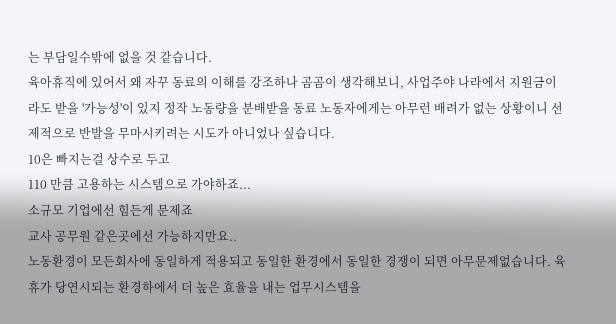는 부담일수밖에 없을 것 같습니다.
육아휴직에 있어서 왜 자꾸 동료의 이해를 강조하나 곰곰이 생각해보니, 사업주야 나라에서 지원금이라도 받을 '가능성'이 있지 정작 노동량을 분배받을 동료 노동자에게는 아무런 배려가 없는 상황이니 선제적으로 반발을 무마시키려는 시도가 아니었나 싶습니다.
10은 빠지는걸 상수로 두고
110 만큼 고용하는 시스템으로 가야하죠...
소규모 기업에선 힘든게 문제죠
교사 공무원 같은곳에선 가능하지만요..
노동환경이 모든회사에 동일하게 적용되고 동일한 환경에서 동일한 경쟁이 되면 아무문제없습니다. 육휴가 당연시되는 환경하에서 더 높은 효율을 내는 업무시스템을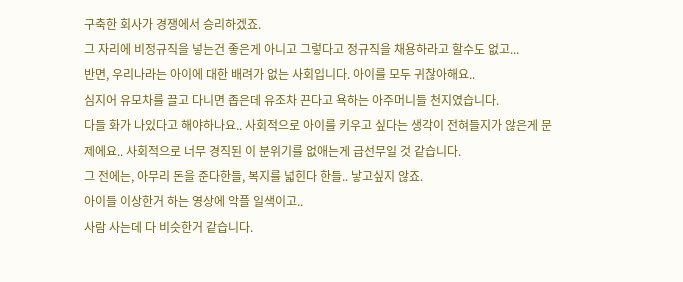구축한 회사가 경쟁에서 승리하겠죠.
그 자리에 비정규직을 넣는건 좋은게 아니고 그렇다고 정규직을 채용하라고 할수도 없고...
반면, 우리나라는 아이에 대한 배려가 없는 사회입니다. 아이를 모두 귀찮아해요..
심지어 유모차를 끌고 다니면 좁은데 유조차 끈다고 욕하는 아주머니들 천지였습니다.
다들 화가 나있다고 해야하나요.. 사회적으로 아이를 키우고 싶다는 생각이 전혀들지가 않은게 문제에요.. 사회적으로 너무 경직된 이 분위기를 없애는게 급선무일 것 같습니다.
그 전에는, 아무리 돈을 준다한들, 복지를 넓힌다 한들.. 낳고싶지 않죠.
아이들 이상한거 하는 영상에 악플 일색이고..
사람 사는데 다 비슷한거 같습니다.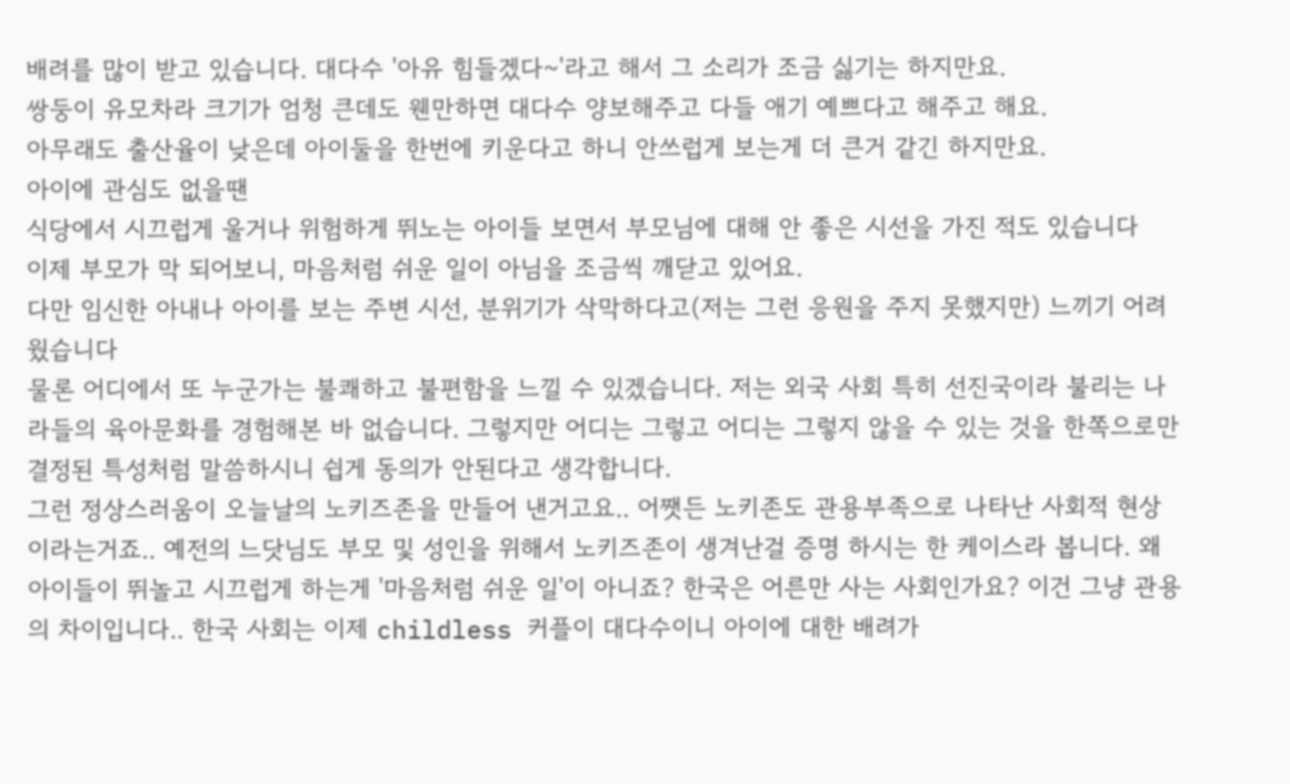배려를 많이 받고 있습니다. 대다수 '아유 힘들겠다~'라고 해서 그 소리가 조금 싫기는 하지만요.
쌍둥이 유모차라 크기가 엄청 큰데도 웬만하면 대다수 양보해주고 다들 애기 예쁘다고 해주고 해요.
아무래도 출산율이 낮은데 아이둘을 한번에 키운다고 하니 안쓰럽게 보는게 더 큰거 같긴 하지만요.
아이에 관심도 없을땐
식당에서 시끄럽게 울거나 위험하게 뛰노는 아이들 보면서 부모님에 대해 안 좋은 시선을 가진 적도 있습니다
이제 부모가 막 되어보니, 마음처럼 쉬운 일이 아님을 조금씩 깨닫고 있어요.
다만 임신한 아내나 아이를 보는 주변 시선, 분위기가 삭막하다고(저는 그런 응원을 주지 못했지만) 느끼기 어려웠습니다
물론 어디에서 또 누군가는 불쾌하고 불편함을 느낄 수 있겠습니다. 저는 외국 사회 특히 선진국이라 불리는 나라들의 육아문화를 경험해본 바 없습니다. 그렇지만 어디는 그렇고 어디는 그렇지 않을 수 있는 것을 한쪽으로만 결정된 특성처럼 말씀하시니 쉽게 동의가 안된다고 생각합니다.
그런 정상스러움이 오늘날의 노키즈존을 만들어 낸거고요.. 어쨋든 노키존도 관용부족으로 나타난 사회적 현상이라는거죠.. 예전의 느닷님도 부모 및 성인을 위해서 노키즈존이 생겨난걸 증명 하시는 한 케이스라 봅니다. 왜 아이들이 뛰놀고 시끄럽게 하는게 '마음처럼 쉬운 일'이 아니죠? 한국은 어른만 사는 사회인가요? 이건 그냥 관용의 차이입니다.. 한국 사회는 이제 childless 커플이 대다수이니 아이에 대한 배려가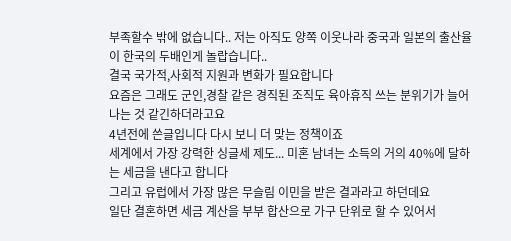부족할수 밖에 없습니다.. 저는 아직도 양쪽 이웃나라 중국과 일본의 출산율이 한국의 두배인게 놀랍습니다..
결국 국가적,사회적 지원과 변화가 필요합니다
요즘은 그래도 군인,경찰 같은 경직된 조직도 육아휴직 쓰는 분위기가 늘어나는 것 같긴하더라고요
4년전에 쓴글입니다 다시 보니 더 맞는 정책이죠
세계에서 가장 강력한 싱글세 제도... 미혼 남녀는 소득의 거의 40%에 달하는 세금을 낸다고 합니다
그리고 유럽에서 가장 많은 무슬림 이민을 받은 결과라고 하던데요
일단 결혼하면 세금 계산을 부부 합산으로 가구 단위로 할 수 있어서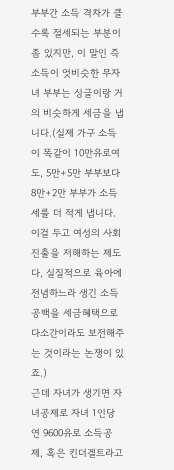부부간 소득 격차가 클수록 절세되는 부분이 좀 있지만, 이 말인 즉 소득이 엇비슷한 무자녀 부부는 싱글이랑 거의 비슷하게 세금을 냅니다.(실제 가구 소득이 똑같이 10만유로여도, 5만+5만 부부보다 8만+2만 부부가 소득세를 더 적게 냅니다. 이걸 두고 여성의 사회진출을 저해하는 제도다, 실질적으로 육아에 전념하느라 생긴 소득 공백을 세금혜택으로 다소간이라도 보전해주는 것이라는 논쟁이 있죠.)
근데 자녀가 생기면 자녀공제로 자녀 1인당 연 9600유로 소득공제, 혹은 킨더겔트라고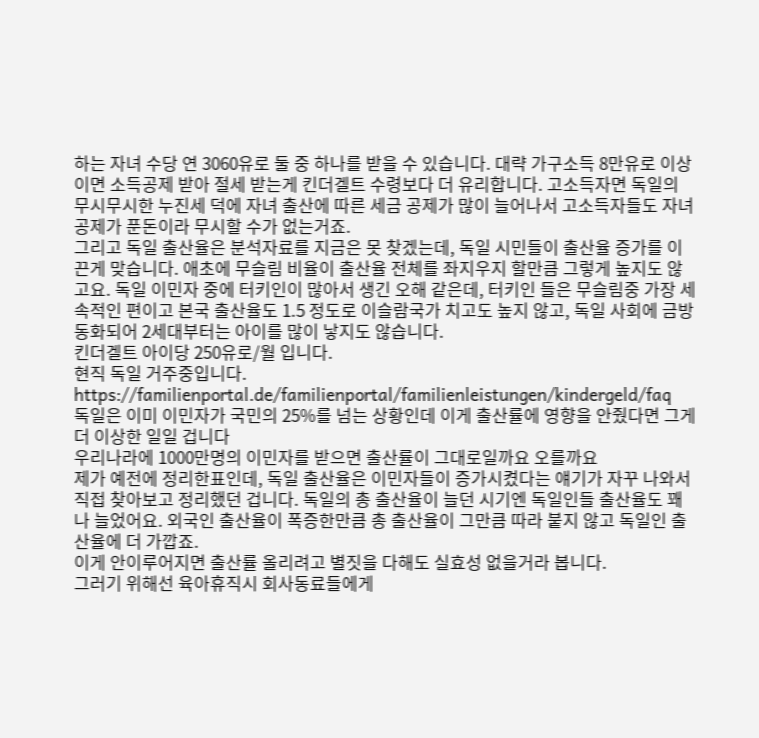하는 자녀 수당 연 3060유로 둘 중 하나를 받을 수 있습니다. 대략 가구소득 8만유로 이상이면 소득공제 받아 절세 받는게 킨더겔트 수령보다 더 유리합니다. 고소득자면 독일의 무시무시한 누진세 덕에 자녀 출산에 따른 세금 공제가 많이 늘어나서 고소득자들도 자녀공제가 푼돈이라 무시할 수가 없는거죠.
그리고 독일 출산율은 분석자료를 지금은 못 찾겠는데, 독일 시민들이 출산율 증가를 이끈게 맞습니다. 애초에 무슬림 비율이 출산율 전체를 좌지우지 할만큼 그렇게 높지도 않고요. 독일 이민자 중에 터키인이 많아서 생긴 오해 같은데, 터키인 들은 무슬림중 가장 세속적인 편이고 본국 출산율도 1.5 정도로 이슬람국가 치고도 높지 않고, 독일 사회에 금방 동화되어 2세대부터는 아이를 많이 낳지도 않습니다.
킨더겔트 아이당 250유로/월 입니다.
현직 독일 거주중입니다.
https://familienportal.de/familienportal/familienleistungen/kindergeld/faq
독일은 이미 이민자가 국민의 25%를 넘는 상황인데 이게 출산률에 영향을 안줬다면 그게 더 이상한 일일 겁니다
우리나라에 1000만명의 이민자를 받으면 출산률이 그대로일까요 오를까요
제가 예전에 정리한표인데, 독일 출산율은 이민자들이 증가시켰다는 얘기가 자꾸 나와서 직접 찾아보고 정리했던 겁니다. 독일의 총 출산율이 늘던 시기엔 독일인들 출산율도 꽤나 늘었어요. 외국인 출산율이 폭증한만큼 총 출산율이 그만큼 따라 붙지 않고 독일인 출산율에 더 가깝죠.
이게 안이루어지면 출산률 올리려고 별짓을 다해도 실효성 없을거라 봅니다.
그러기 위해선 육아휴직시 회사동료들에게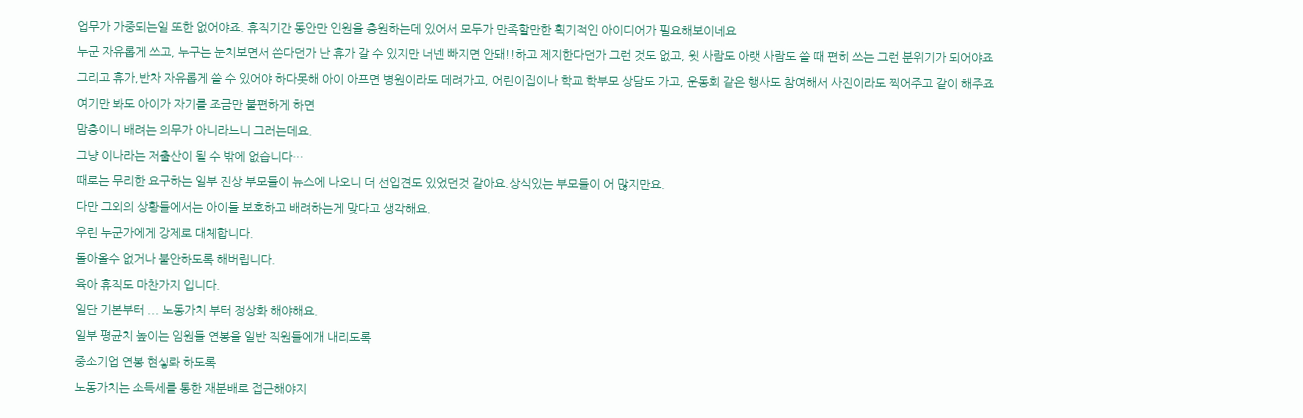업무가 가중되는일 또한 없어야죠. 휴직기간 동안만 인원을 충원하는데 있어서 모두가 만족할만한 획기적인 아이디어가 필요해보이네요
누군 자유롭게 쓰고, 누구는 눈치보면서 쓴다던가 난 휴가 갈 수 있지만 너넨 빠지면 안돼!!하고 제지한다던가 그런 것도 없고, 윗 사람도 아랫 사람도 쓸 때 편히 쓰는 그런 분위기가 되어야죠
그리고 휴가,반차 자유롭게 쓸 수 있어야 하다못해 아이 아프면 병원이라도 데려가고, 어린이집이나 학교 학부모 상담도 가고, 운동회 같은 행사도 참여해서 사진이라도 찍어주고 같이 해주죠
여기만 봐도 아이가 자기를 조금만 불편하게 하면
맘충이니 배려는 의무가 아니라느니 그러는데요.
그냥 이나라는 저출산이 될 수 밖에 없습니다…
때로는 무리한 요구하는 일부 진상 부모들이 뉴스에 나오니 더 선입견도 있었던것 같아요.상식있는 부모들이 어 많지만요.
다만 그외의 상황들에서는 아이들 보호하고 배려하는게 맞다고 생각해요.
우린 누군가에게 강제로 대체합니다.
돌아올수 없거나 불안하도록 해버립니다.
육아 휴직도 마찬가지 입니다.
일단 기본부터 ... 노동가치 부터 정상화 해야해요.
일부 평균치 높이는 임원들 연봉을 일반 직원들에개 내리도록
중소기업 연봉 현싷롸 하도록
노동가치는 소득세를 통한 재분배로 접근해야지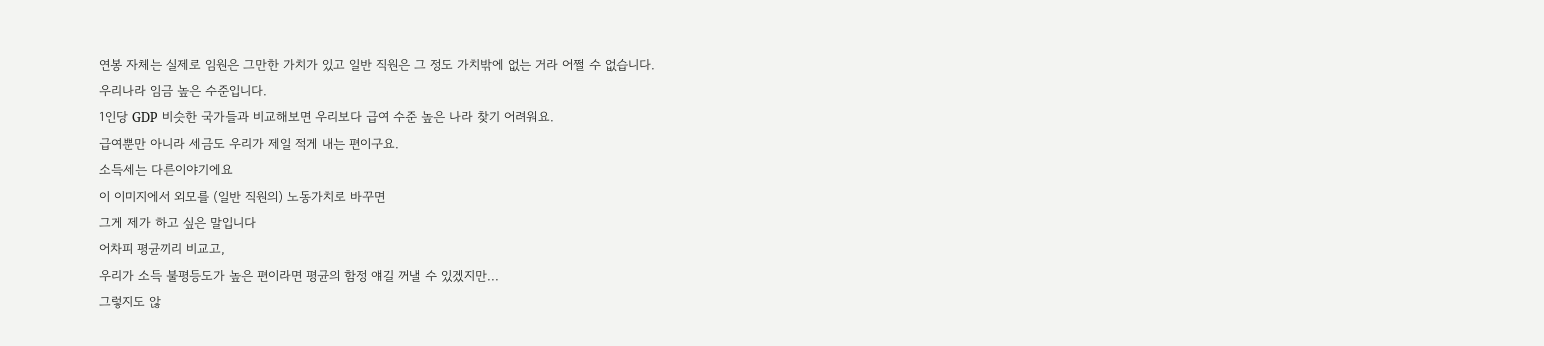연봉 자체는 실제로 임원은 그만한 가치가 있고 일반 직원은 그 정도 가치밖에 없는 거라 어쩔 수 없습니다.
우리나라 임금 높은 수준입니다.
1인당 GDP 비슷한 국가들과 비교해보면 우리보다 급여 수준 높은 나라 찾기 어려워요.
급여뿐만 아니라 세금도 우리가 제일 적게 내는 편이구요.
소득세는 다른이야기에요
이 이미지에서 외모를 (일반 직원의) 노동가치로 바꾸면
그게 제가 하고 싶은 말입니다
어차피 평균끼리 비교고,
우리가 소득 불평등도가 높은 편이라면 평균의 함정 얘길 꺼낼 수 있겠지만...
그렇지도 않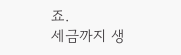죠.
세금까지 생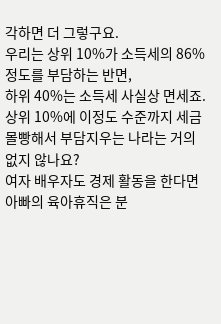각하면 더 그렇구요.
우리는 상위 10%가 소득세의 86% 정도를 부담하는 반면,
하위 40%는 소득세 사실상 면세죠.
상위 10%에 이정도 수준까지 세금 몰빵해서 부담지우는 나라는 거의 없지 않나요?
여자 배우자도 경제 활동을 한다면 아빠의 육아휴직은 분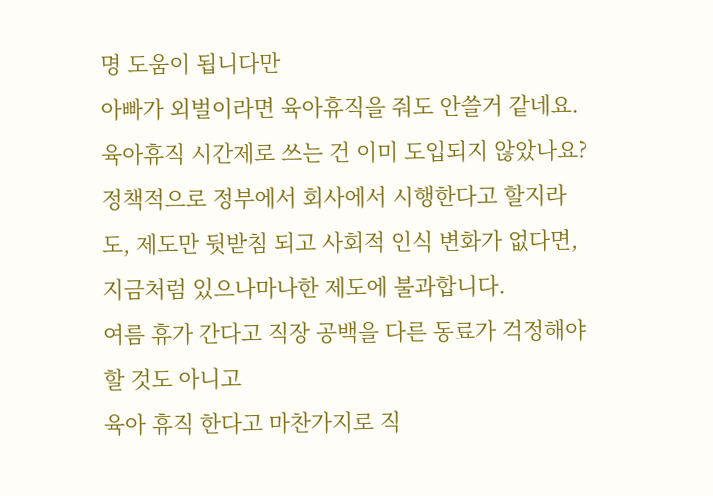명 도움이 됩니다만
아빠가 외벌이라면 육아휴직을 줘도 안쓸거 같네요.
육아휴직 시간제로 쓰는 건 이미 도입되지 않았나요?
정책적으로 정부에서 회사에서 시행한다고 할지라도, 제도만 뒷받침 되고 사회적 인식 변화가 없다면,
지금처럼 있으나마나한 제도에 불과합니다.
여름 휴가 간다고 직장 공백을 다른 동료가 걱정해야할 것도 아니고
육아 휴직 한다고 마찬가지로 직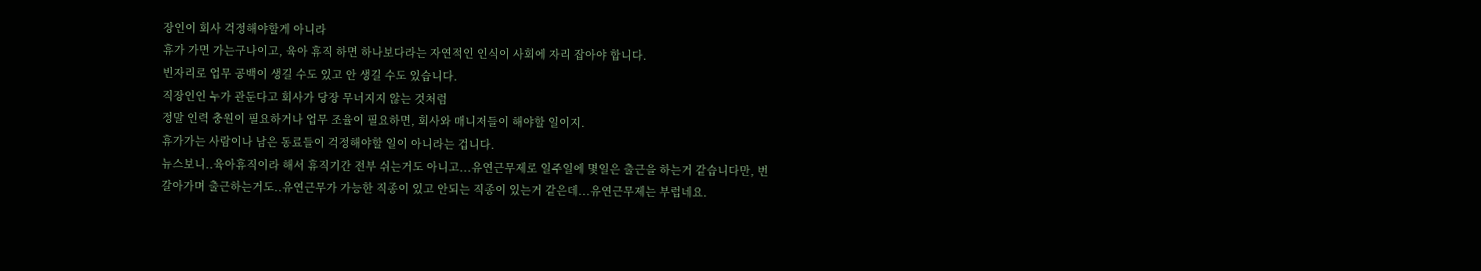장인이 회사 걱정해야할게 아니라
휴가 가면 가는구나이고, 육아 휴직 하면 하나보다라는 자연적인 인식이 사회에 자리 잡아야 합니다.
빈자리로 업무 공백이 생길 수도 있고 안 생길 수도 있습니다.
직장인인 누가 관둔다고 회사가 당장 무너지지 않는 것처럼
정말 인력 충원이 필요하거나 업무 조율이 필요하면, 회사와 매니저들이 해야할 일이지.
휴가가는 사람이나 남은 동료들이 걱정해야할 일이 아니라는 겁니다.
뉴스보니..육아휴직이라 해서 휴직기간 전부 쉬는거도 아니고...유연근무제로 일주일에 몇일은 출근을 하는거 같습니다만, 번갈아가며 출근하는거도..유연근무가 가능한 직종이 있고 안되는 직종이 있는거 같은데...유연근무제는 부럽네요.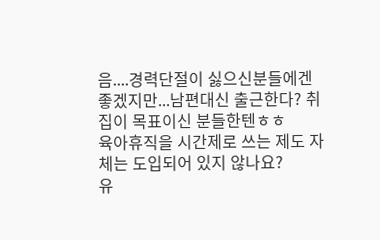음....경력단절이 싫으신분들에겐 좋겠지만...남편대신 출근한다? 취집이 목표이신 분들한텐ㅎㅎ
육아휴직을 시간제로 쓰는 제도 자체는 도입되어 있지 않나요?
유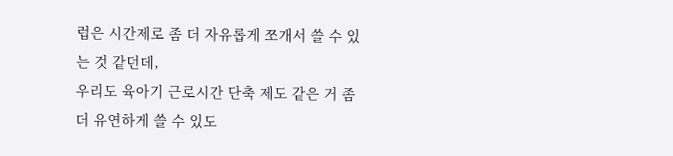럽은 시간제로 좀 더 자유롭게 쪼개서 쓸 수 있는 것 같던데,
우리도 육아기 근로시간 단축 제도 같은 거 좀 더 유연하게 쓸 수 있도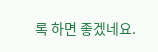록 하면 좋겠네요.